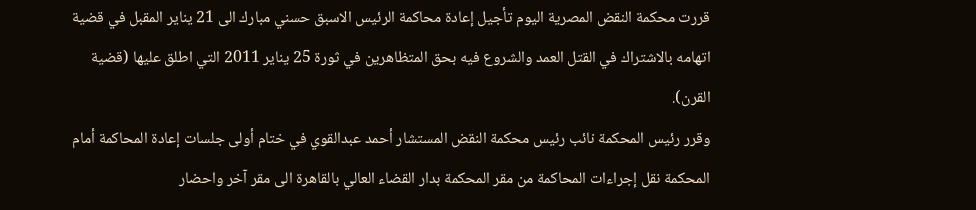قررت محكمة النقض المصرية اليوم تأجيل إعادة محاكمة الرئيس الاسبق حسني مبارك الى 21 يناير المقبل في قضية اتهامه بالاشتراك في القتل العمد والشروع فيه بحق المتظاهرين في ثورة 25 يناير 2011 التي اطلق عليها (قضية القرن).
وقرر رئيس المحكمة نائب رئيس محكمة النقض المستشار أحمد عبدالقوي في ختام أولى جلسات إعادة المحاكمة أمام المحكمة نقل إجراءات المحاكمة من مقر المحكمة بدار القضاء العالي بالقاهرة الى مقر آخر واحضار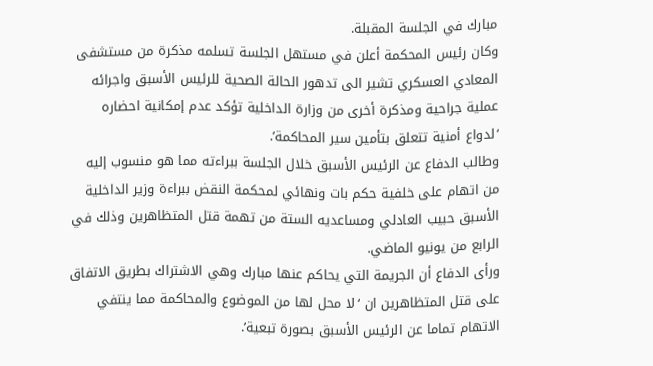مبارك في الجلسة المقبلة.
وكان رئيس المحكمة أعلن في مستهل الجلسة تسلمه مذكرة من مستشفى المعادي العسكري تشير الى تدهور الحالة الصحية للرئيس الأسبق واجرائه عملية جراحية ومذكرة أخرى من وزارة الداخلية تؤكد عدم إمكانية احضاره ‘لدواع أمنية تتعلق بتأمين سير المحاكمة’.
وطالب الدفاع عن الرئيس الأسبق خلال الجلسة ببراءته مما هو منسوب إليه من اتهام على خلفية حكم بات ونهائي لمحكمة النقض ببراءة وزير الداخلية الأسبق حبيب العادلي ومساعديه الستة من تهمة قتل المتظاهرين وذلك في الرابع من يونيو الماضي.
ورأى الدفاع أن الجريمة التي يحاكم عنها مبارك وهي الاشتراك بطريق الاتفاق على قتل المتظاهرين ان ‘لا محل لها من الموضوع والمحاكمة مما ينتفي الاتهام تماما عن الرئيس الأسبق بصورة تبعية’.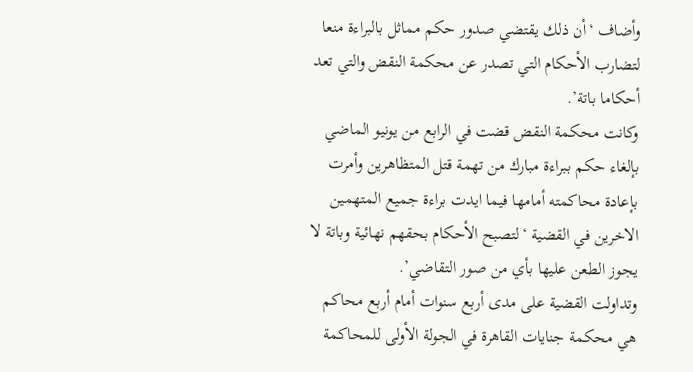وأضاف ‘أن ذلك يقتضي صدور حكم مماثل بالبراءة منعا لتضارب الأحكام التي تصدر عن محكمة النقض والتي تعد أحكاما باتة’.
وكانت محكمة النقض قضت في الرابع من يونيو الماضي بإلغاء حكم ببراءة مبارك من تهمة قتل المتظاهرين وأمرت بإعادة محاكمته أمامها فيما ايدت براءة جميع المتهمين الاخرين في القضية ‘لتصبح الأحكام بحقهم نهائية وباتة لا يجوز الطعن عليها بأي من صور التقاضي’.
وتداولت القضية على مدى أربع سنوات أمام أربع محاكم هي محكمة جنايات القاهرة في الجولة الأولى للمحاكمة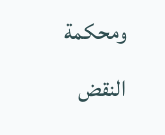ومحكمة النقض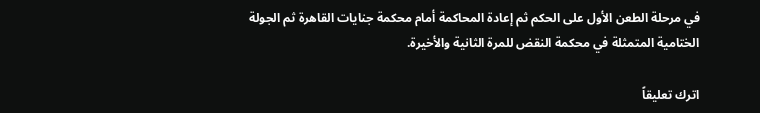في مرحلة الطعن الأول على الحكم ثم إعادة المحاكمة أمام محكمة جنايات القاهرة ثم الجولة الختامية المتمثلة في محكمة النقض للمرة الثانية والأخيرة.

اترك تعليقاً